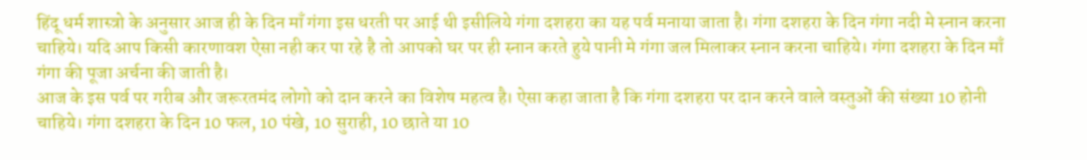हिंदू धर्म शास्त्रो के अनुसार आज ही के दिन माँ गंगा इस धरती पर आई थी इसीलिये गंगा दशहरा का यह पर्व मनाया जाता है। गंगा दशहरा के दिन गंगा नदी मे स्नान करना चाहिये। यदि आप किसी कारणावश ऐसा नही कर पा रहे है तो आपको घर पर ही स्नान करते हुये पानी मे गंगा जल मिलाकर स्नान करना चाहिये। गंगा दशहरा के दिन माँ गंगा की पूजा अर्चना की जाती है।
आज के इस पर्व पर गरीब और जरूरतमंद लोगो को दान करने का विशेष महत्व है। ऐसा कहा जाता है कि गंगा दशहरा पर दान करने वाले वस्तुओं की संख्या 10 होनी चाहिये। गंगा दशहरा के दिन 10 फल, 10 पंखे, 10 सुराही, 10 छाते या 10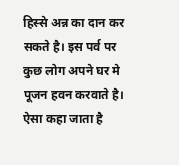हिस्से अन्न का दान कर सकते है। इस पर्व पर कुछ लोग अपने घर मे पूजन हवन करवाते है। ऐसा कहा जाता है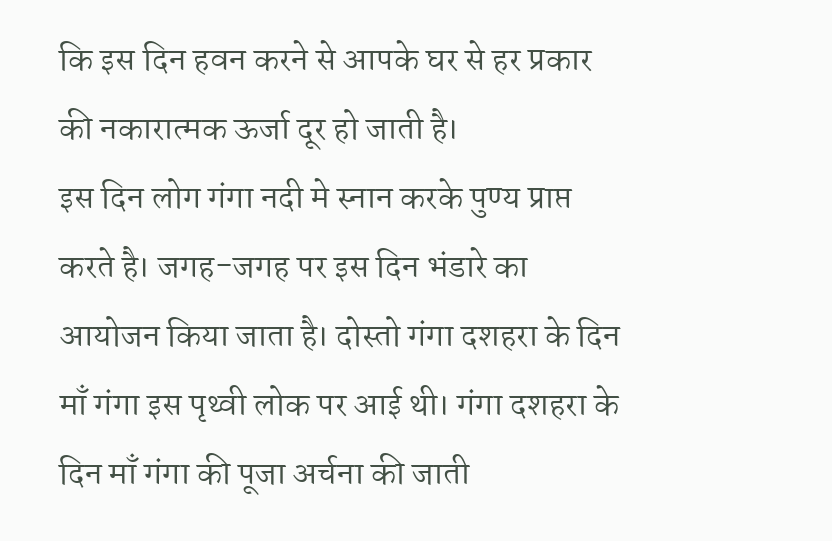कि इस दिन हवन करने से आपके घर से हर प्रकार की नकारात्मक ऊर्जा दूर हो जाती है।
इस दिन लोग गंगा नदी मे स्नान करके पुण्य प्राप्त करते है। जगह-जगह पर इस दिन भंडारे का आयोजन किया जाता है। दोस्तो गंगा दशहरा के दिन माँ गंगा इस पृथ्वी लोक पर आई थी। गंगा दशहरा के दिन माँ गंगा की पूजा अर्चना की जाती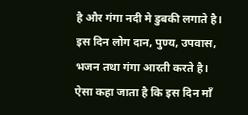है और गंगा नदी मे डुबकी लगाते है। इस दिन लोग दान, पुण्य, उपवास, भजन तथा गंगा आरती करते है। ऐसा कहा जाता है कि इस दिन माँ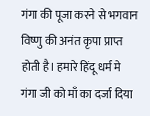गंगा की पूजा करने से भगवान विष्णु की अनंत कृपा प्राप्त होती है। हमारे हिंदू धर्म मे गंगा जी को माँ का दर्जा दिया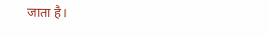जाता है।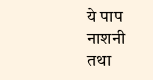ये पाप नाशनी तथा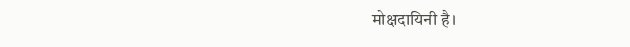मोक्षदायिनी है।